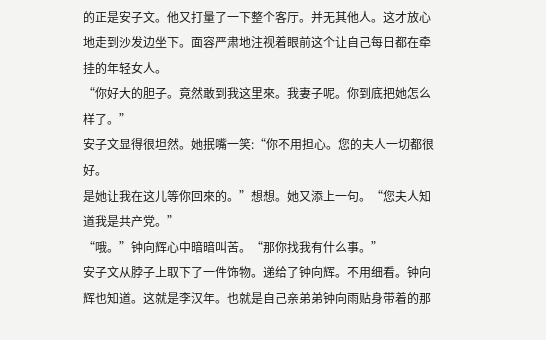的正是安子文。他又打量了一下整个客厅。并无其他人。这才放心地走到沙发边坐下。面容严肃地注视着眼前这个让自己每日都在牵挂的年轻女人。
“你好大的胆子。竟然敢到我这里來。我妻子呢。你到底把她怎么样了。”
安子文显得很坦然。她抿嘴一笑:“你不用担心。您的夫人一切都很好。
是她让我在这儿等你回來的。”想想。她又添上一句。“您夫人知道我是共产党。”
“哦。”钟向辉心中暗暗叫苦。“那你找我有什么事。”
安子文从脖子上取下了一件饰物。递给了钟向辉。不用细看。钟向辉也知道。这就是李汉年。也就是自己亲弟弟钟向雨贴身带着的那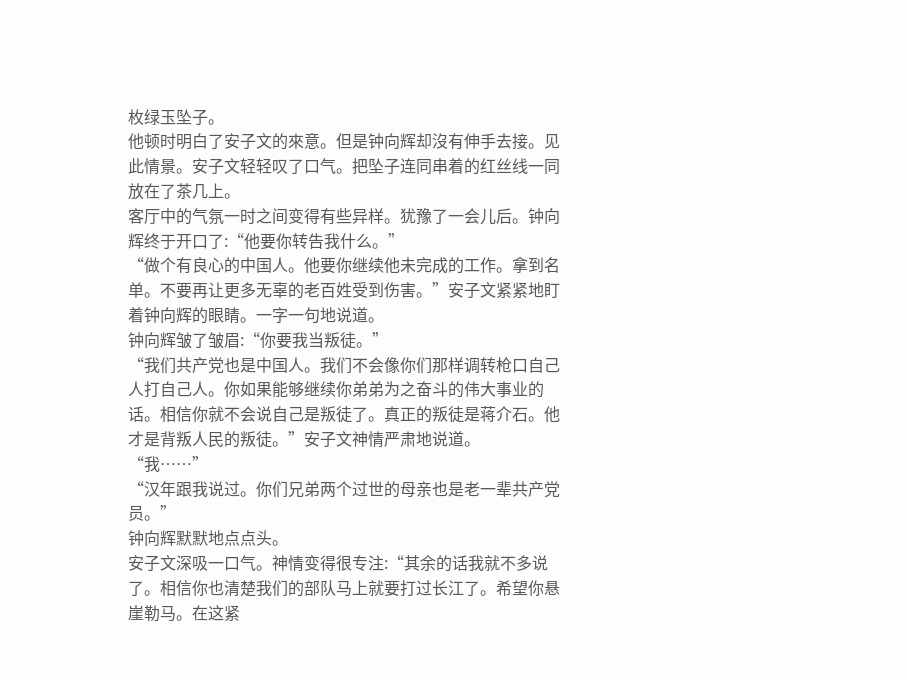枚绿玉坠子。
他顿时明白了安子文的來意。但是钟向辉却沒有伸手去接。见此情景。安子文轻轻叹了口气。把坠子连同串着的红丝线一同放在了茶几上。
客厅中的气氛一时之间变得有些异样。犹豫了一会儿后。钟向辉终于开口了:“他要你转告我什么。”
“做个有良心的中国人。他要你继续他未完成的工作。拿到名单。不要再让更多无辜的老百姓受到伤害。”安子文紧紧地盯着钟向辉的眼睛。一字一句地说道。
钟向辉皱了皱眉:“你要我当叛徒。”
“我们共产党也是中国人。我们不会像你们那样调转枪口自己人打自己人。你如果能够继续你弟弟为之奋斗的伟大事业的话。相信你就不会说自己是叛徒了。真正的叛徒是蒋介石。他才是背叛人民的叛徒。”安子文神情严肃地说道。
“我……”
“汉年跟我说过。你们兄弟两个过世的母亲也是老一辈共产党员。”
钟向辉默默地点点头。
安子文深吸一口气。神情变得很专注:“其余的话我就不多说了。相信你也清楚我们的部队马上就要打过长江了。希望你悬崖勒马。在这紧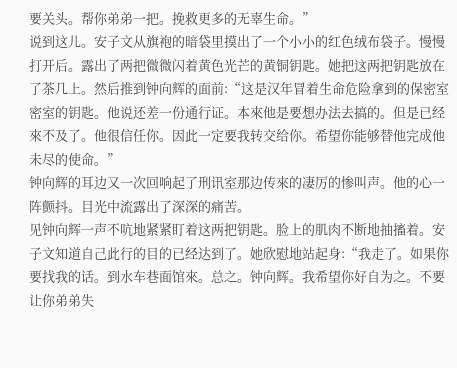要关头。帮你弟弟一把。挽救更多的无辜生命。”
说到这儿。安子文从旗袍的暗袋里摸出了一个小小的红色绒布袋子。慢慢打开后。露出了两把微微闪着黄色光芒的黄铜钥匙。她把这两把钥匙放在了茶几上。然后推到钟向辉的面前:“这是汉年冒着生命危险拿到的保密室密室的钥匙。他说还差一份通行证。本來他是要想办法去搞的。但是已经來不及了。他很信任你。因此一定要我转交给你。希望你能够替他完成他未尽的使命。”
钟向辉的耳边又一次回响起了刑讯室那边传來的凄厉的惨叫声。他的心一阵颤抖。目光中流露出了深深的痛苦。
见钟向辉一声不吭地紧紧盯着这两把钥匙。脸上的肌肉不断地抽搐着。安子文知道自己此行的目的已经达到了。她欣慰地站起身:“我走了。如果你要找我的话。到水车巷面馆來。总之。钟向辉。我希望你好自为之。不要让你弟弟失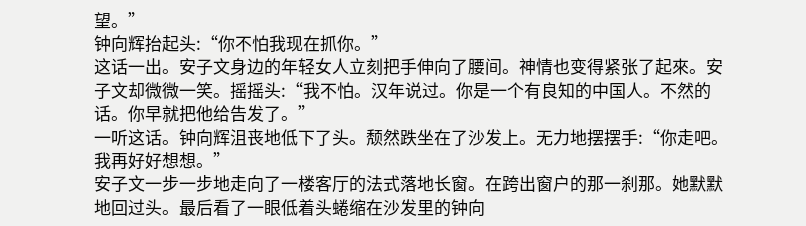望。”
钟向辉抬起头:“你不怕我现在抓你。”
这话一出。安子文身边的年轻女人立刻把手伸向了腰间。神情也变得紧张了起來。安子文却微微一笑。摇摇头:“我不怕。汉年说过。你是一个有良知的中国人。不然的话。你早就把他给告发了。”
一听这话。钟向辉沮丧地低下了头。颓然跌坐在了沙发上。无力地摆摆手:“你走吧。我再好好想想。”
安子文一步一步地走向了一楼客厅的法式落地长窗。在跨出窗户的那一刹那。她默默地回过头。最后看了一眼低着头蜷缩在沙发里的钟向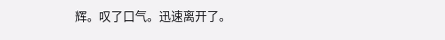辉。叹了口气。迅速离开了。